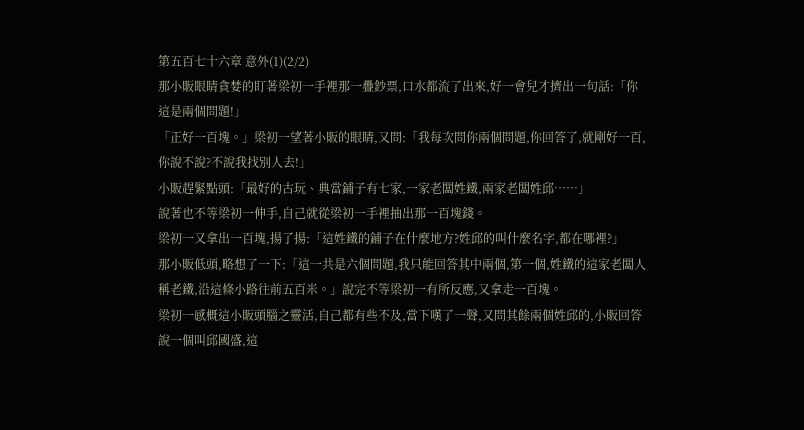第五百七十六章 意外(1)(2/2)
那小販眼睛貪婪的盯著梁初一手裡那一疊鈔票,口水都流了出來,好一會兒才擠出一句話:「你這是兩個問題!」
「正好一百塊。」梁初一望著小販的眼睛,又問:「我每次問你兩個問題,你回答了,就剛好一百,你說不說?不說我找別人去!」
小販趕緊點頭:「最好的古玩、典當鋪子有七家,一家老闆姓鐵,兩家老闆姓邱……」
說著也不等梁初一伸手,自己就從梁初一手裡抽出那一百塊錢。
梁初一又拿出一百塊,揚了揚:「這姓鐵的鋪子在什麼地方?姓邱的叫什麼名字,都在哪裡?」
那小販低頭,略想了一下:「這一共是六個問題,我只能回答其中兩個,第一個,姓鐵的這家老闆人稱老鐵,沿這條小路往前五百米。」說完不等梁初一有所反應,又拿走一百塊。
梁初一感概這小販頭腦之靈活,自己都有些不及,當下嘆了一聲,又問其餘兩個姓邱的,小販回答說一個叫邱國盛,這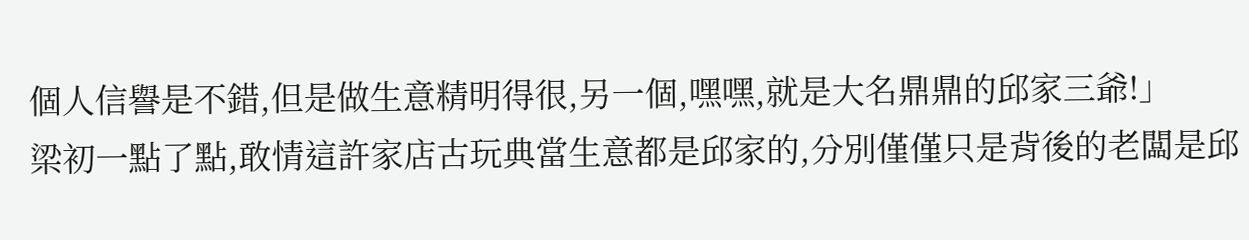個人信譽是不錯,但是做生意精明得很,另一個,嘿嘿,就是大名鼎鼎的邱家三爺!」
梁初一點了點,敢情這許家店古玩典當生意都是邱家的,分別僅僅只是背後的老闆是邱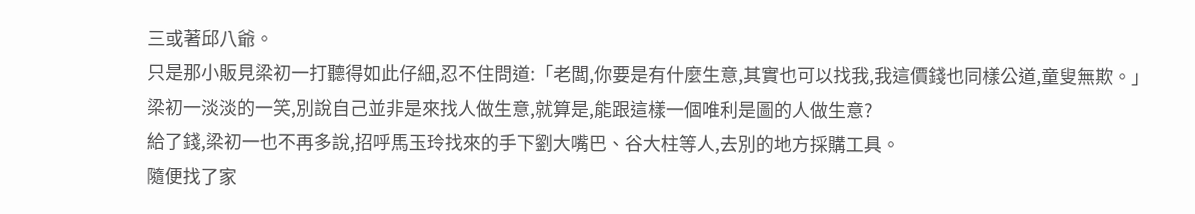三或著邱八爺。
只是那小販見梁初一打聽得如此仔細,忍不住問道:「老闆,你要是有什麼生意,其實也可以找我,我這價錢也同樣公道,童叟無欺。」
梁初一淡淡的一笑,別說自己並非是來找人做生意,就算是,能跟這樣一個唯利是圖的人做生意?
給了錢,梁初一也不再多說,招呼馬玉玲找來的手下劉大嘴巴、谷大柱等人,去別的地方採購工具。
隨便找了家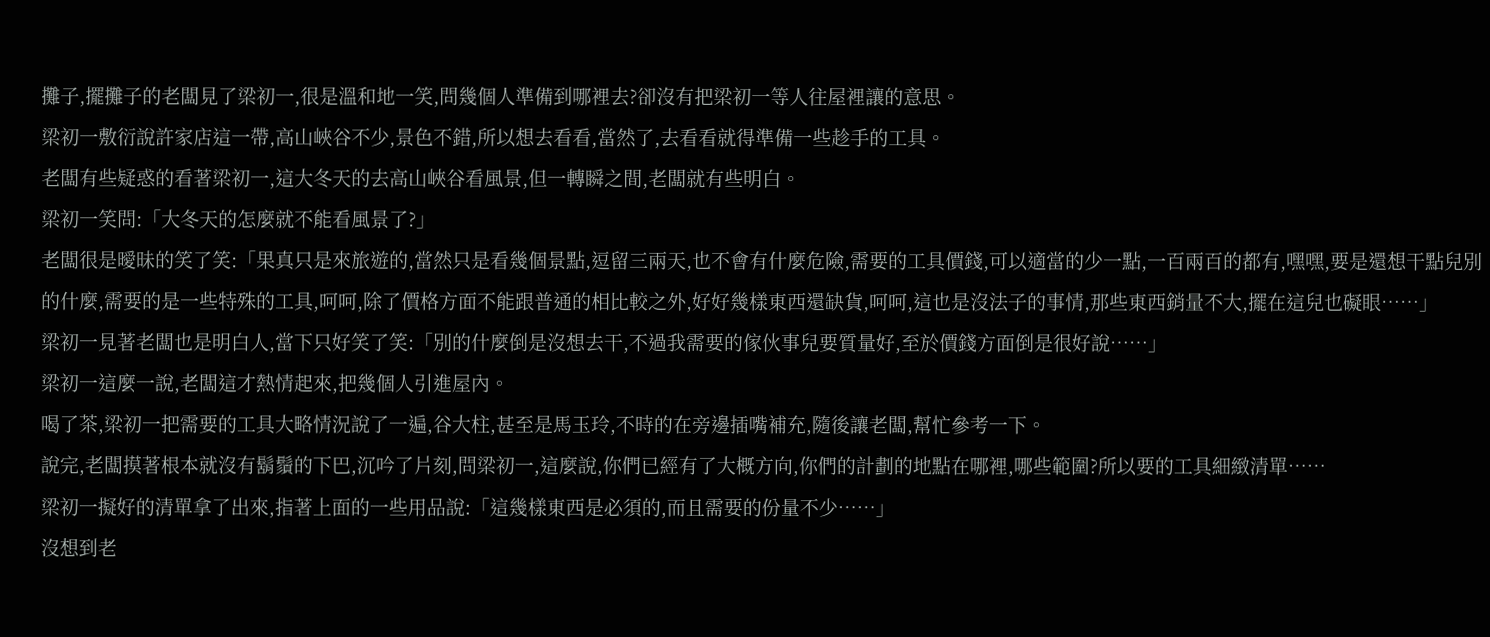攤子,擺攤子的老闆見了梁初一,很是溫和地一笑,問幾個人準備到哪裡去?卻沒有把梁初一等人往屋裡讓的意思。
梁初一敷衍說許家店這一帶,高山峽谷不少,景色不錯,所以想去看看,當然了,去看看就得準備一些趁手的工具。
老闆有些疑惑的看著梁初一,這大冬天的去高山峽谷看風景,但一轉瞬之間,老闆就有些明白。
梁初一笑問:「大冬天的怎麼就不能看風景了?」
老闆很是曖昧的笑了笑:「果真只是來旅遊的,當然只是看幾個景點,逗留三兩天,也不會有什麼危險,需要的工具價錢,可以適當的少一點,一百兩百的都有,嘿嘿,要是還想干點兒別的什麼,需要的是一些特殊的工具,呵呵,除了價格方面不能跟普通的相比較之外,好好幾樣東西還缺貨,呵呵,這也是沒法子的事情,那些東西銷量不大,擺在這兒也礙眼……」
梁初一見著老闆也是明白人,當下只好笑了笑:「別的什麼倒是沒想去干,不過我需要的傢伙事兒要質量好,至於價錢方面倒是很好說……」
梁初一這麼一說,老闆這才熱情起來,把幾個人引進屋內。
喝了茶,梁初一把需要的工具大略情況說了一遍,谷大柱,甚至是馬玉玲,不時的在旁邊插嘴補充,隨後讓老闆,幫忙參考一下。
說完,老闆摸著根本就沒有鬍鬚的下巴,沉吟了片刻,問梁初一,這麼說,你們已經有了大概方向,你們的計劃的地點在哪裡,哪些範圍?所以要的工具細緻清單……
梁初一擬好的清單拿了出來,指著上面的一些用品說:「這幾樣東西是必須的,而且需要的份量不少……」
沒想到老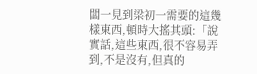闆一見到梁初一需要的這幾樣東西,頓時大搖其頭:「說實話,這些東西,很不容易弄到,不是沒有,但真的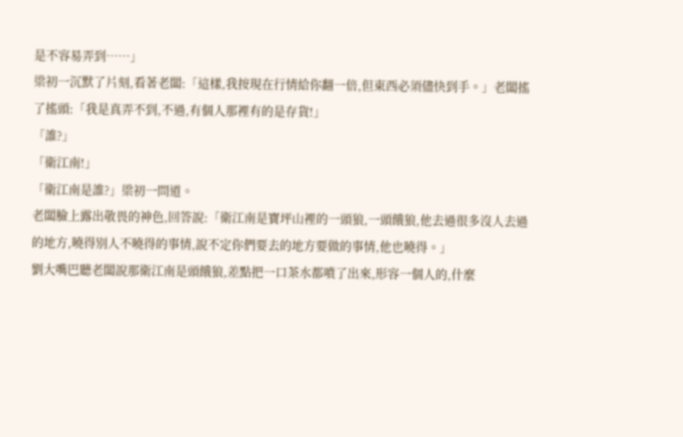是不容易弄到……」
梁初一沉默了片刻,看著老闆:「這樣,我按現在行情給你翻一倍,但東西必須儘快到手。」老闆搖了搖頭:「我是真弄不到,不過,有個人那裡有的是存貨!」
「誰?」
「衛江南!」
「衛江南是誰?」梁初一問道。
老闆臉上露出敬畏的神色,回答說:「衛江南是寶坪山裡的一頭狼,一頭餓狼,他去過很多沒人去過的地方,曉得別人不曉得的事情,說不定你們要去的地方要做的事情,他也曉得。」
劉大嘴巴聽老闆說那衛江南是頭餓狼,差點把一口茶水都噴了出來,形容一個人的,什麼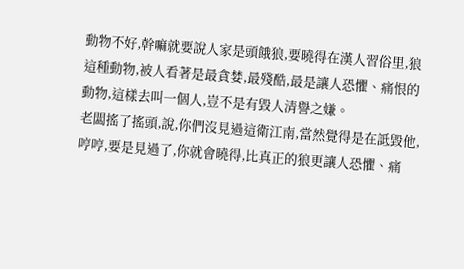動物不好,幹嘛就要說人家是頭餓狼,要曉得在漢人習俗里,狼這種動物,被人看著是最貪婪,最殘酷,最是讓人恐懼、痛恨的動物,這樣去叫一個人,豈不是有毀人清譽之嫌。
老闆搖了搖頭,說,你們沒見過這衛江南,當然覺得是在詆毀他,哼哼,要是見過了,你就會曉得,比真正的狼更讓人恐懼、痛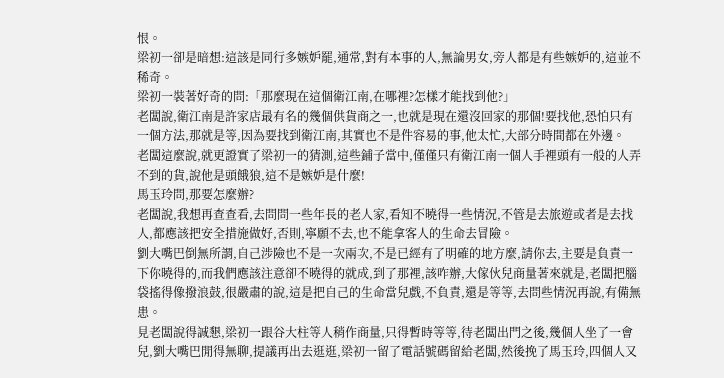恨。
梁初一卻是暗想:這該是同行多嫉妒罷,通常,對有本事的人,無論男女,旁人都是有些嫉妒的,這並不稀奇。
梁初一裝著好奇的問:「那麼現在這個衛江南,在哪裡?怎樣才能找到他?」
老闆說,衛江南是許家店最有名的幾個供貨商之一,也就是現在還沒回家的那個!要找他,恐怕只有一個方法,那就是等,因為要找到衛江南,其實也不是件容易的事,他太忙,大部分時間都在外邊。
老闆這麼說,就更證實了梁初一的猜測,這些鋪子當中,僅僅只有衛江南一個人手裡頭有一般的人弄不到的貨,說他是頭餓狼,這不是嫉妒是什麼!
馬玉玲問,那要怎麼辦?
老闆說,我想再查查看,去問問一些年長的老人家,看知不曉得一些情況,不管是去旅遊或者是去找人,都應該把安全措施做好,否則,寧願不去,也不能拿客人的生命去冒險。
劉大嘴巴倒無所謂,自己涉險也不是一次兩次,不是已經有了明確的地方麼,請你去,主要是負責一下你曉得的,而我們應該注意卻不曉得的就成,到了那裡,該咋辦,大傢伙兒商量著來就是,老闆把腦袋搖得像撥浪鼓,很嚴肅的說,這是把自己的生命當兒戲,不負責,還是等等,去問些情況再說,有備無患。
見老闆說得誠懇,梁初一跟谷大柱等人稍作商量,只得暫時等等,待老闆出門之後,幾個人坐了一會兒,劉大嘴巴閒得無聊,提議再出去逛逛,梁初一留了電話號碼留給老闆,然後挽了馬玉玲,四個人又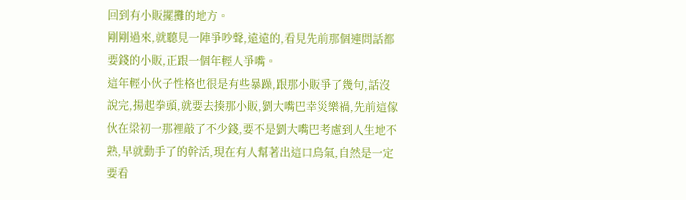回到有小販擺攤的地方。
剛剛過來,就聽見一陣爭吵聲,遠遠的,看見先前那個連問話都要錢的小販,正跟一個年輕人爭嘴。
這年輕小伙子性格也很是有些暴躁,跟那小販爭了幾句,話沒說完,揚起拳頭,就要去揍那小販,劉大嘴巴幸災樂禍,先前這傢伙在梁初一那裡敲了不少錢,要不是劉大嘴巴考慮到人生地不熟,早就動手了的幹活,現在有人幫著出這口鳥氣,自然是一定要看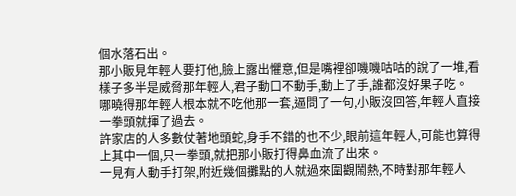個水落石出。
那小販見年輕人要打他,臉上露出懼意,但是嘴裡卻嘰嘰咕咕的說了一堆,看樣子多半是威脅那年輕人,君子動口不動手,動上了手,誰都沒好果子吃。
哪曉得那年輕人根本就不吃他那一套,逼問了一句,小販沒回答,年輕人直接一拳頭就揮了過去。
許家店的人多數仗著地頭蛇,身手不錯的也不少,眼前這年輕人,可能也算得上其中一個,只一拳頭,就把那小販打得鼻血流了出來。
一見有人動手打架,附近幾個攤點的人就過來圍觀鬧熱,不時對那年輕人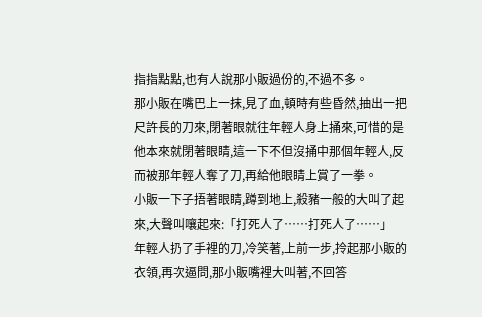指指點點,也有人說那小販過份的,不過不多。
那小販在嘴巴上一抹,見了血,頓時有些昏然,抽出一把尺許長的刀來,閉著眼就往年輕人身上捅來,可惜的是他本來就閉著眼睛,這一下不但沒捅中那個年輕人,反而被那年輕人奪了刀,再給他眼睛上賞了一拳。
小販一下子捂著眼睛,蹲到地上,殺豬一般的大叫了起來,大聲叫嚷起來:「打死人了……打死人了……」
年輕人扔了手裡的刀,冷笑著,上前一步,拎起那小販的衣領,再次逼問,那小販嘴裡大叫著,不回答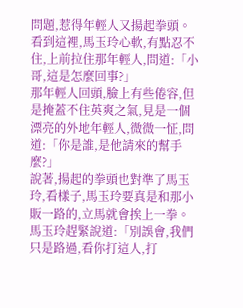問題,惹得年輕人又揚起拳頭。
看到這裡,馬玉玲心軟,有點忍不住,上前拉住那年輕人,問道:「小哥,這是怎麼回事?」
那年輕人回頭,臉上有些倦容,但是掩蓋不住英爽之氣,見是一個漂亮的外地年輕人,微微一怔,問道:「你是誰,是他請來的幫手麼?」
說著,揚起的拳頭也對準了馬玉玲,看樣子,馬玉玲要真是和那小販一路的,立馬就會挨上一拳。
馬玉玲趕緊說道:「別誤會,我們只是路過,看你打這人,打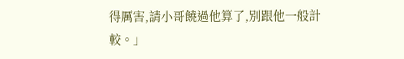得厲害,請小哥饒過他算了,別跟他一般計較。」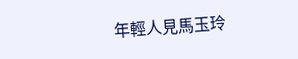年輕人見馬玉玲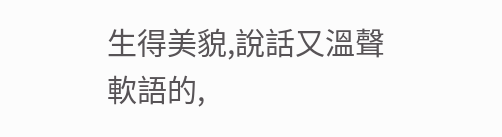生得美貌,說話又溫聲軟語的,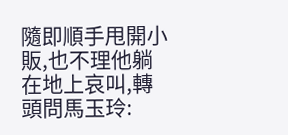隨即順手甩開小販,也不理他躺在地上哀叫,轉頭問馬玉玲: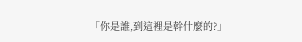「你是誰,到這裡是幹什麼的?」